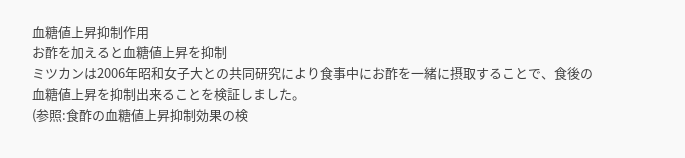血糖値上昇抑制作用
お酢を加えると血糖値上昇を抑制
ミツカンは2006年昭和女子大との共同研究により食事中にお酢を一緒に摂取することで、食後の
血糖値上昇を抑制出来ることを検証しました。
(参照:食酢の血糖値上昇抑制効果の検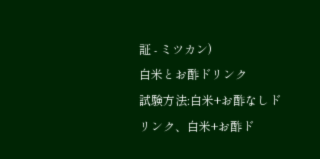証 - ミツカン)
白米とお酢ドリンク
試験方法:白米+お酢なしドリンク、白米+お酢ド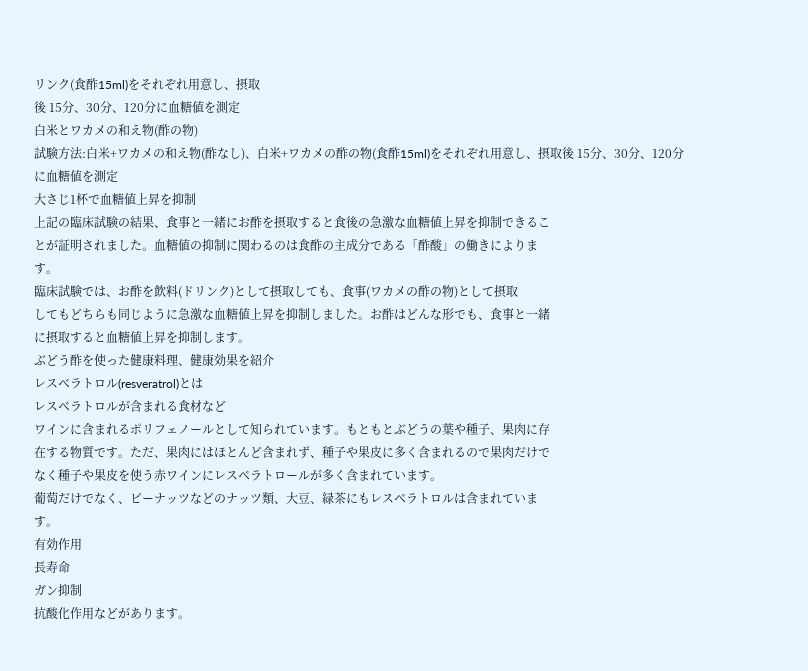リンク(食酢15ml)をそれぞれ用意し、摂取
後 15分、30分、120分に血糖値を測定
白米とワカメの和え物(酢の物)
試験方法:白米+ワカメの和え物(酢なし)、白米+ワカメの酢の物(食酢15ml)をそれぞれ用意し、摂取後 15分、30分、120分に血糖値を測定
大さじ1杯で血糖値上昇を抑制
上記の臨床試験の結果、食事と一緒にお酢を摂取すると食後の急激な血糖値上昇を抑制できるこ
とが証明されました。血糖値の抑制に関わるのは食酢の主成分である「酢酸」の働きによりま
す。
臨床試験では、お酢を飲料(ドリンク)として摂取しても、食事(ワカメの酢の物)として摂取
してもどちらも同じように急激な血糖値上昇を抑制しました。お酢はどんな形でも、食事と一緒
に摂取すると血糖値上昇を抑制します。
ぶどう酢を使った健康料理、健康効果を紹介
レスベラトロル(resveratrol)とは
レスベラトロルが含まれる食材など
ワインに含まれるポリフェノールとして知られています。もともとぶどうの葉や種子、果肉に存
在する物質です。ただ、果肉にはほとんど含まれず、種子や果皮に多く含まれるので果肉だけで
なく種子や果皮を使う赤ワインにレスベラトロールが多く含まれています。
葡萄だけでなく、ピーナッツなどのナッツ類、大豆、緑茶にもレスベラトロルは含まれていま
す。
有効作用
長寿命
ガン抑制
抗酸化作用などがあります。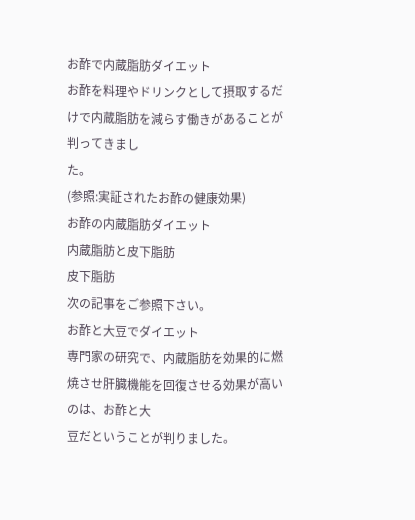お酢で内蔵脂肪ダイエット
お酢を料理やドリンクとして摂取するだけで内蔵脂肪を減らす働きがあることが判ってきまし
た。
(参照:実証されたお酢の健康効果)
お酢の内蔵脂肪ダイエット
内蔵脂肪と皮下脂肪
皮下脂肪
次の記事をご参照下さい。
お酢と大豆でダイエット
専門家の研究で、内蔵脂肪を効果的に燃焼させ肝臓機能を回復させる効果が高いのは、お酢と大
豆だということが判りました。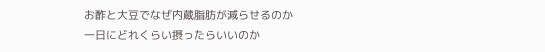お酢と大豆でなぜ内蔵脂肪が減らせるのか
一日にどれくらい摂ったらいいのか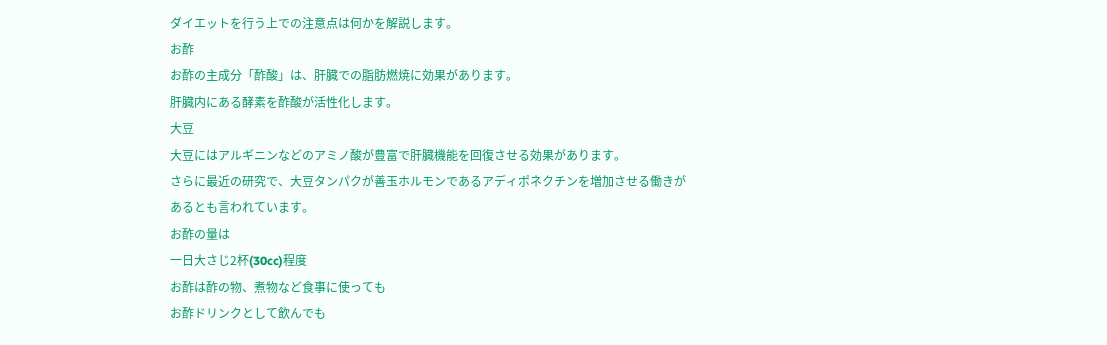ダイエットを行う上での注意点は何かを解説します。
お酢
お酢の主成分「酢酸」は、肝臓での脂肪燃焼に効果があります。
肝臓内にある酵素を酢酸が活性化します。
大豆
大豆にはアルギニンなどのアミノ酸が豊富で肝臓機能を回復させる効果があります。
さらに最近の研究で、大豆タンパクが善玉ホルモンであるアディポネクチンを増加させる働きが
あるとも言われています。
お酢の量は
一日大さじ2杯(30cc)程度
お酢は酢の物、煮物など食事に使っても
お酢ドリンクとして飲んでも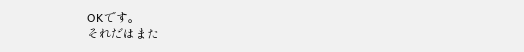OKです。
それだはまた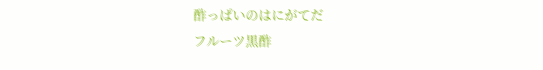酢っぱいのはにがてだ
フルーツ黒酢